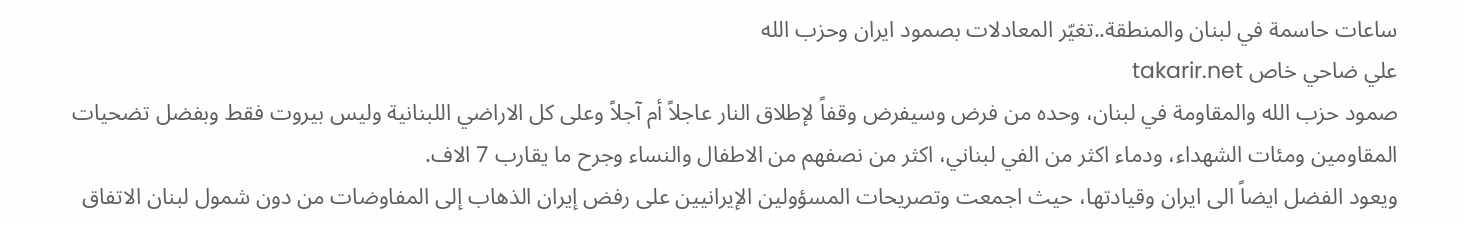ساعات حاسمة في لبنان والمنطقة..تغيّر المعادلات بصمود ايران وحزب الله
علي ضاحي خاص takarir.net
صمود حزب الله والمقاومة في لبنان، وحده من فرض وسيفرض وقفاً لإطلاق النار عاجلاً أم آجلاً وعلى كل الاراضي اللبنانية وليس بيروت فقط وبفضل تضحيات المقاومين ومئات الشهداء، ودماء اكثر من الفي لبناني، اكثر من نصفهم من الاطفال والنساء وجرح ما يقارب 7 الاف.
ويعود الفضل ايضاً الى ايران وقيادتها، حيث اجمعت وتصريحات المسؤولين الإيرانيين على رفض إيران الذهاب إلى المفاوضات من دون شمول لبنان الاتفاق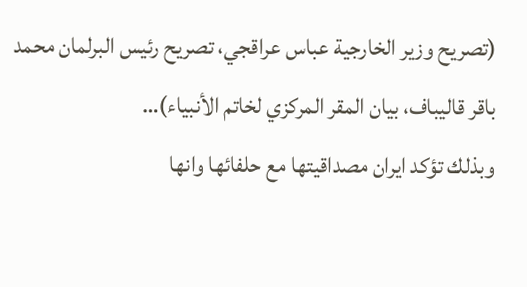(تصريح وزير الخارجية عباس عراقجي، تصريح رئيس البرلمان محمد باقر قاليباف، بيان المقر المركزي لخاتم الأنبياء)…
وبذلك تؤكد ايران مصداقيتها مع حلفائها وانها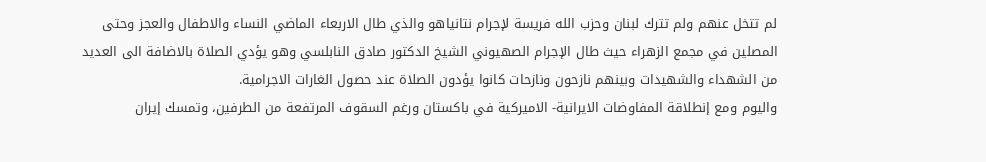لم تتخل عنهم ولم تترك لبنان وحزب الله فريسة لإجرام نتانياهو والذي طال الاربعاء الماضي النساء والاطفال والعجز وحتى المصلين في مجمع الزهراء حيث طال الإجرام الصهيوني الشيخ الدكتور صادق النابلسي وهو يؤدي الصلاة بالاضافة الى العديد من الشهداء والشهيدات وبينهم نازحون ونازحات كانوا يؤدون الصلاة عند حصول الغارات الاجرامية.
واليوم ومع إنطلاقة المفاوضات الايرانية- الاميركية في باكستان ورغم السقوف المرتفعة من الطرفين، وتمسك إيران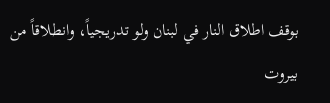بوقف اطلاق النار في لبنان ولو تدريجياً، وانطلاقاً من بيروت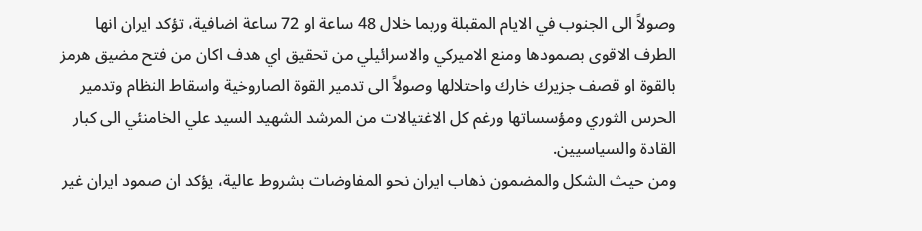وصولاً الى الجنوب في الايام المقبلة وربما خلال 48 ساعة او 72 ساعة اضافية، تؤكد ايران انها الطرف الاقوى بصمودها ومنع الاميركي والاسرائيلي من تحقيق اي هدف اكان من فتح مضيق هرمز بالقوة او قصف جزيرك خارك واحتلالها وصولاً الى تدمير القوة الصاروخية واسقاط النظام وتدمير الحرس الثوري ومؤسساتها ورغم كل الاغتيالات من المرشد الشهيد السيد علي الخامنئي الى كبار القادة والسياسيين.
ومن حيث الشكل والمضمون ذهاب ايران نحو المفاوضات بشروط عالية، يؤكد ان صمود ايران غير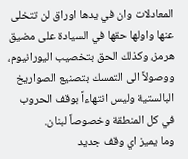المعادلات وان في يدها اوراق لن تتخلى عنها واولها حقها في السيادة على مضيق هرمز، وكذلك الحق بتخصيب اليورانيوم، ووصولاً الى التمسك بتصنيع الصواريخ البالستية وليس انتهاءاً بوقف الحروب في كل المنطقة وخصوصاً لبنان.
وما يميز اي وقف جديد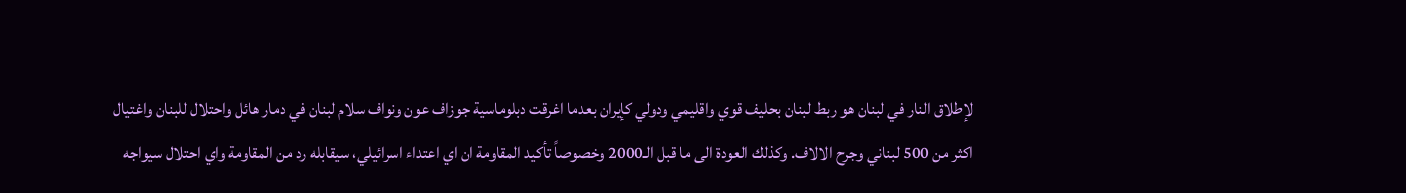لإطلاق النار في لبنان هو ربط لبنان بحليف قوي واقليمي ودولي كإيران بعدما اغرقت دبلوماسية جوزاف عون ونواف سلام لبنان في دمار هائل واحتلال للبنان واغتيال اكثر من 500 لبناني وجرح الالاف. وكذلك العودة الى ما قبل الـ2000 وخصوصاً تأكيد المقاومة ان اي اعتداء اسرائيلي، سيقابله رد من المقاومة واي احتلال سيواجه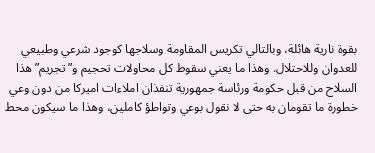بقوة نارية هائلة، وبالتالي تكريس المقاومة وسلاجها كوجود شرعي وطبيعي للعدوان وللاحتلال. وهذا ما يعني سقوط كل محاولات تحجيم و”تجريم” هذا السلاح من قبل حكومة ورئاسة جمهورية تنفذان املاءات اميركا من دون وعي خطورة ما تقومان به حتى لا نقول بوعي وتواطؤ كاملين، وهذا ما سيكون محط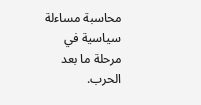محاسبة مساءلة سياسية في مرحلة ما بعد الحرب.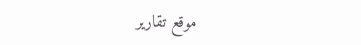موقع تقارير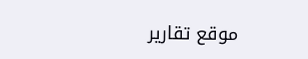موقع تقارير